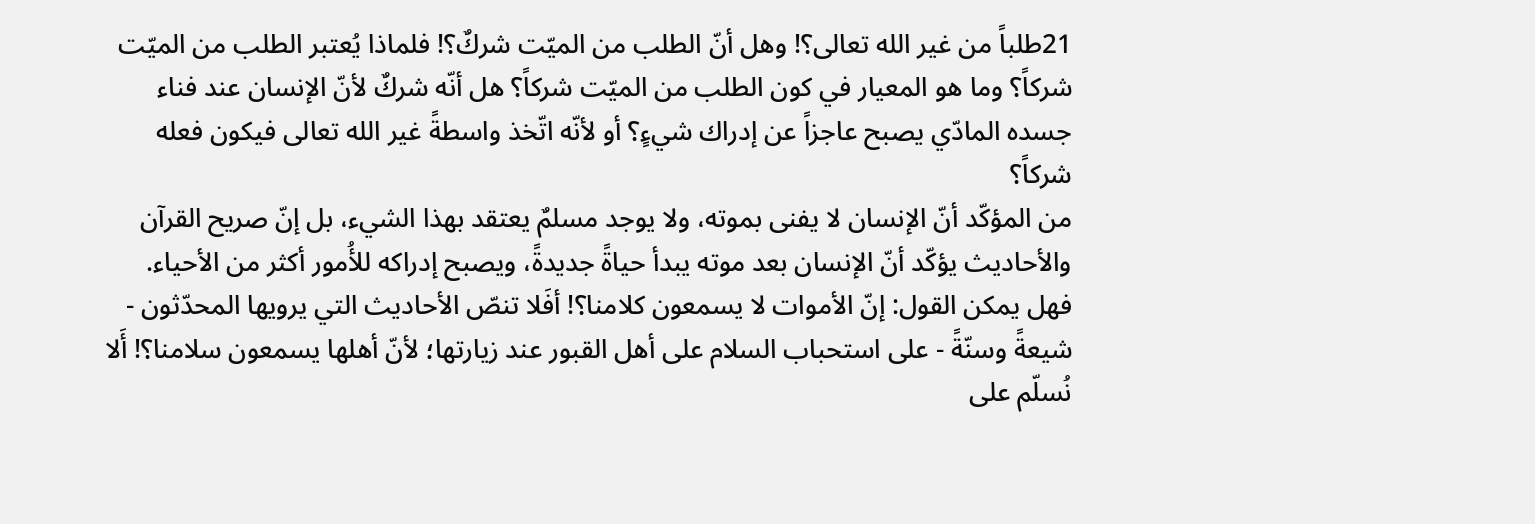21طلباً من غير الله تعالى؟! وهل أنّ الطلب من الميّت شركٌ؟! فلماذا يُعتبر الطلب من الميّت شركاً؟ وما هو المعيار في كون الطلب من الميّت شركاً؟ هل أنّه شركٌ لأنّ الإنسان عند فناء جسده المادّي يصبح عاجزاً عن إدراك شيءٍ؟ أو لأنّه اتّخذ واسطةً غير الله تعالى فيكون فعله شركاً؟
من المؤكّد أنّ الإنسان لا يفنى بموته، ولا يوجد مسلمٌ يعتقد بهذا الشيء، بل إنّ صريح القرآن والأحاديث يؤكّد أنّ الإنسان بعد موته يبدأ حياةً جديدةً، ويصبح إدراكه للأُمور أكثر من الأحياء.
فهل يمكن القول: إنّ الأموات لا يسمعون كلامنا؟! أفَلا تنصّ الأحاديث التي يرويها المحدّثون - شيعةً وسنّةً - على استحباب السلام على أهل القبور عند زيارتها؛ لأنّ أهلها يسمعون سلامنا؟! أَلا نُسلّم على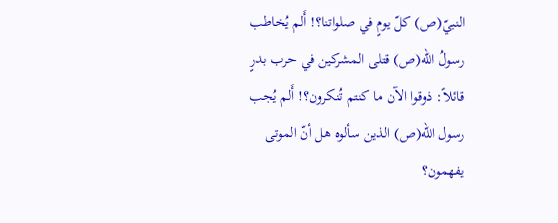النبيّ(ص) كلّ يومٍ في صلواتنا؟! أَلم يُخاطب رسولُ الله(ص) قتلى المشركين في حرب بدرٍ قائلاً: ذوقوا الآن ما كنتم تُنكرون؟! أَلم يُجب رسول الله(ص) الذين سألوه هل أنّ الموتى يفهمون؟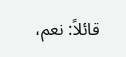قائلاً: نعم،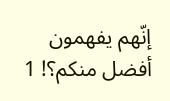إنّهم يفهمون أفضل منكم؟! 1